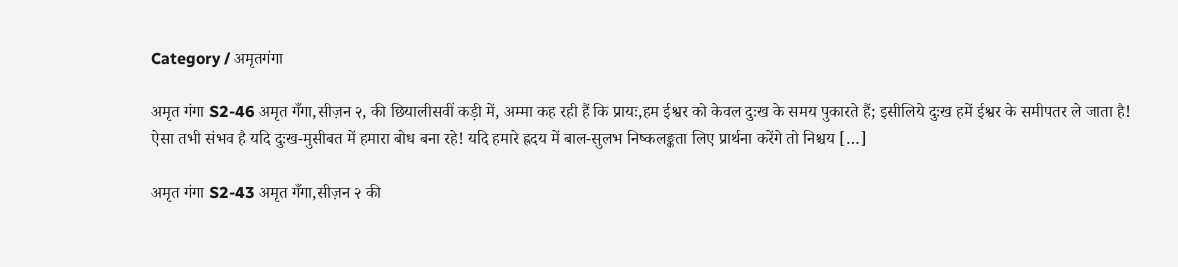Category / अमृतगंगा

अमृत गंगा S2-46 अमृत गँगा,सीज़न २, की छियालीसवीं कड़ी में, अम्मा कह रही हैं कि प्रायः,हम ईश्वर को केवल दुःख के समय पुकारते हैं; इसीलिये दुःख हमें ईश्वर के समीपतर ले जाता है! ऐसा तभी संभव है यदि दुःख-मुसीबत में हमारा बोध बना रहे! यदि हमारे ह्रदय में बाल-सुलभ निष्कलङ्कता लिए प्रार्थना करेंगे तो निश्चय […]

अमृत गंगा S2-43 अमृत गँगा,सीज़न २ की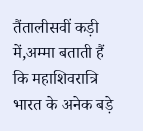तैंतालीसवीं कड़ी में,अम्मा बताती हैं कि महाशिवरात्रि भारत के अनेक बड़े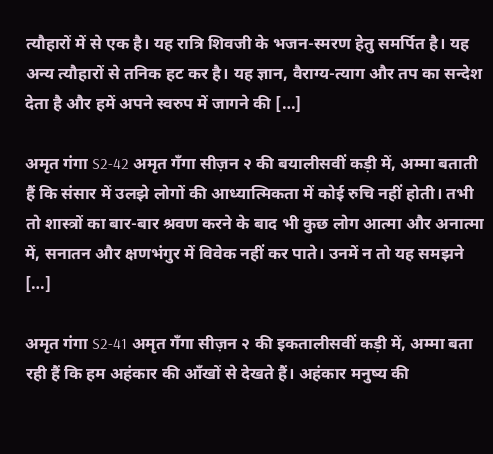त्यौहारों में से एक है। यह रात्रि शिवजी के भजन-स्मरण हेतु समर्पित है। यह अन्य त्यौहारों से तनिक हट कर है। यह ज्ञान, वैराग्य-त्याग और तप का सन्देश देता है और हमें अपने स्वरुप में जागने की […]

अमृत गंगा S2-42 अमृत गँगा सीज़न २ की बयालीसवीं कड़ी में, अम्मा बताती हैं कि संसार में उलझे लोगों की आध्यात्मिकता में कोई रुचि नहीं होती। तभी तो शास्त्रों का बार-बार श्रवण करने के बाद भी कुछ लोग आत्मा और अनात्मा में, सनातन और क्षणभंगुर में विवेक नहीं कर पाते। उनमें न तो यह समझने […]

अमृत गंगा S2-41 अमृत गँगा सीज़न २ की इकतालीसवीं कड़ी में, अम्मा बता रही हैं कि हम अहंकार की आँखों से देखते हैं। अहंकार मनुष्य की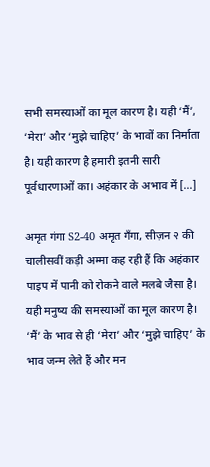सभी समस्याओं का मूल कारण है। यही ‘मैं’, ‘मेरा’ और ‘मुझे चाहिए’ के भावों का निर्माता है। यही कारण है हमारी इतनी सारी पूर्वधारणाओं का। अहंकार के अभाव में […]

अमृत गंगा S2-40 अमृत गँगा, सीज़न २ की चालीसवीं कड़ी अम्मा कह रही हैं कि अहंकार पाइप में पानी को रोकने वाले मलबे जैसा है। यही मनुष्य की समस्याओं का मूल कारण है। ‘मैं’ के भाव से ही ‘मेरा’ और ‘मुझे चाहिए’ के भाव जन्म लेते हैं और मन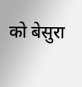को बेसुरा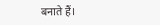बनाते हैं।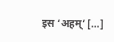इस ‘अहम्’ […]